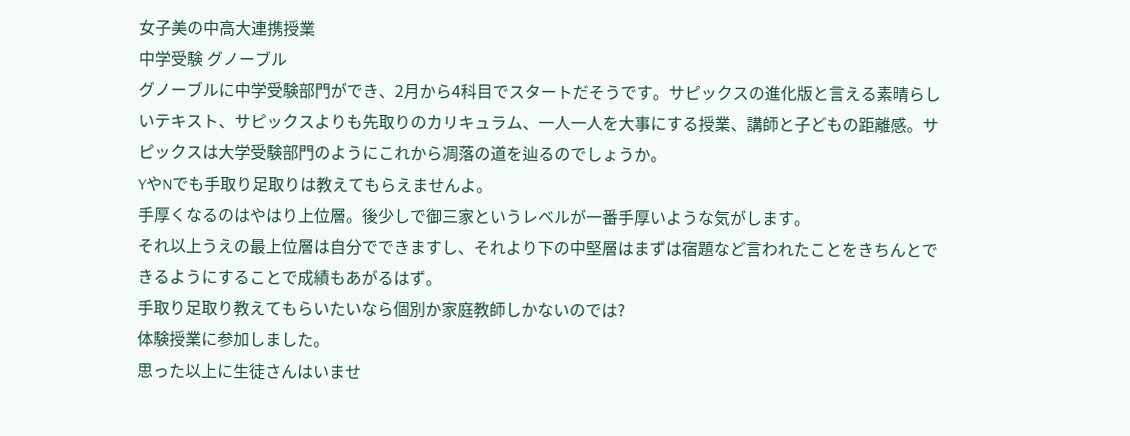女子美の中高大連携授業
中学受験 グノーブル
グノーブルに中学受験部門ができ、2月から4科目でスタートだそうです。サピックスの進化版と言える素晴らしいテキスト、サピックスよりも先取りのカリキュラム、一人一人を大事にする授業、講師と子どもの距離感。サピックスは大学受験部門のようにこれから凋落の道を辿るのでしょうか。
YやNでも手取り足取りは教えてもらえませんよ。
手厚くなるのはやはり上位層。後少しで御三家というレベルが一番手厚いような気がします。
それ以上うえの最上位層は自分でできますし、それより下の中堅層はまずは宿題など言われたことをきちんとできるようにすることで成績もあがるはず。
手取り足取り教えてもらいたいなら個別か家庭教師しかないのでは?
体験授業に参加しました。
思った以上に生徒さんはいませ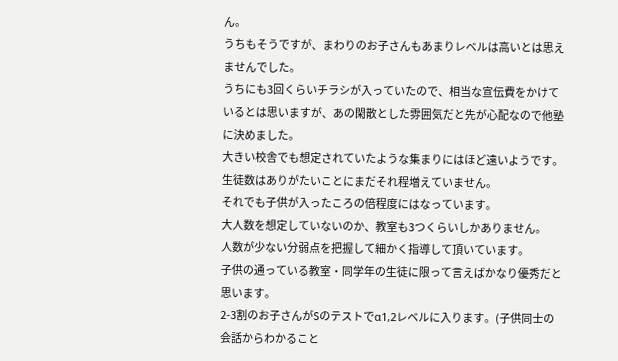ん。
うちもそうですが、まわりのお子さんもあまりレベルは高いとは思えませんでした。
うちにも3回くらいチラシが入っていたので、相当な宣伝費をかけているとは思いますが、あの閑散とした雰囲気だと先が心配なので他塾に決めました。
大きい校舎でも想定されていたような集まりにはほど遠いようです。
生徒数はありがたいことにまだそれ程増えていません。
それでも子供が入ったころの倍程度にはなっています。
大人数を想定していないのか、教室も3つくらいしかありません。
人数が少ない分弱点を把握して細かく指導して頂いています。
子供の通っている教室・同学年の生徒に限って言えばかなり優秀だと思います。
2-3割のお子さんがSのテストでα1,2レベルに入ります。(子供同士の会話からわかること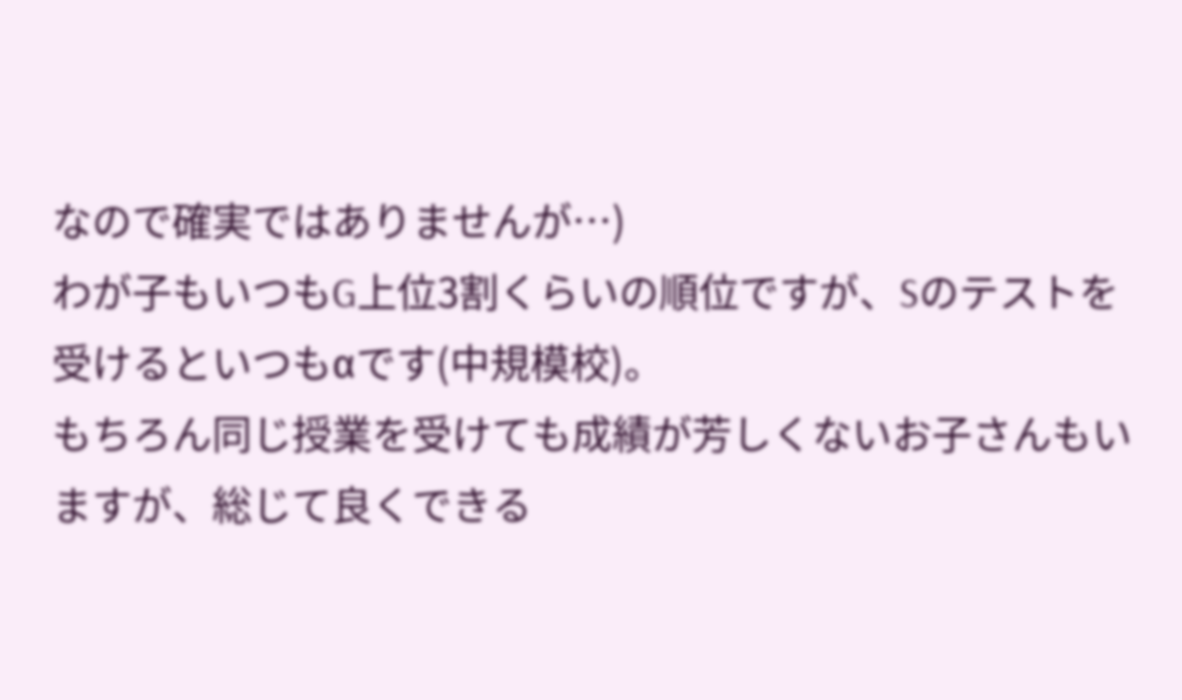なので確実ではありませんが…)
わが子もいつもG上位3割くらいの順位ですが、Sのテストを受けるといつもαです(中規模校)。
もちろん同じ授業を受けても成績が芳しくないお子さんもいますが、総じて良くできる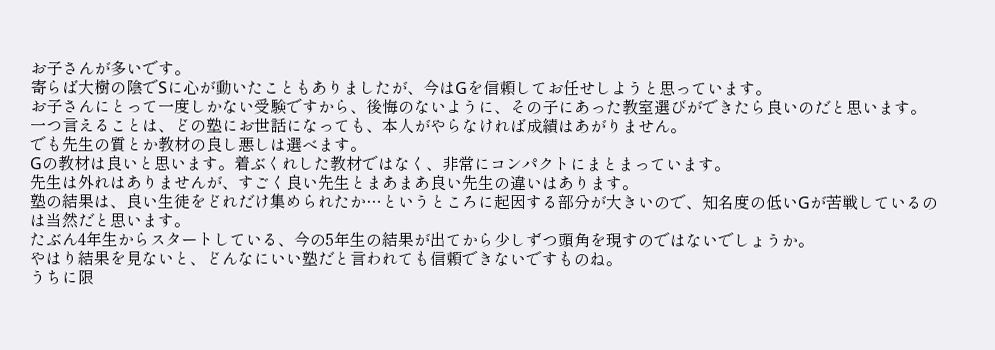お子さんが多いです。
寄らば大樹の陰でSに心が動いたこともありましたが、今はGを信頼してお任せしようと思っています。
お子さんにとって一度しかない受験ですから、後悔のないように、その子にあった教室選びができたら良いのだと思います。
一つ言えることは、どの塾にお世話になっても、本人がやらなければ成績はあがりません。
でも先生の質とか教材の良し悪しは選べます。
Gの教材は良いと思います。着ぶくれした教材ではなく、非常にコンパクトにまとまっています。
先生は外れはありませんが、すごく良い先生とまあまあ良い先生の違いはあります。
塾の結果は、良い生徒をどれだけ集められたか…というところに起因する部分が大きいので、知名度の低いGが苦戦しているのは当然だと思います。
たぶん4年生からスタートしている、今の5年生の結果が出てから少しずつ頭角を現すのではないでしょうか。
やはり結果を見ないと、どんなにいい塾だと言われても信頼できないですものね。
うちに限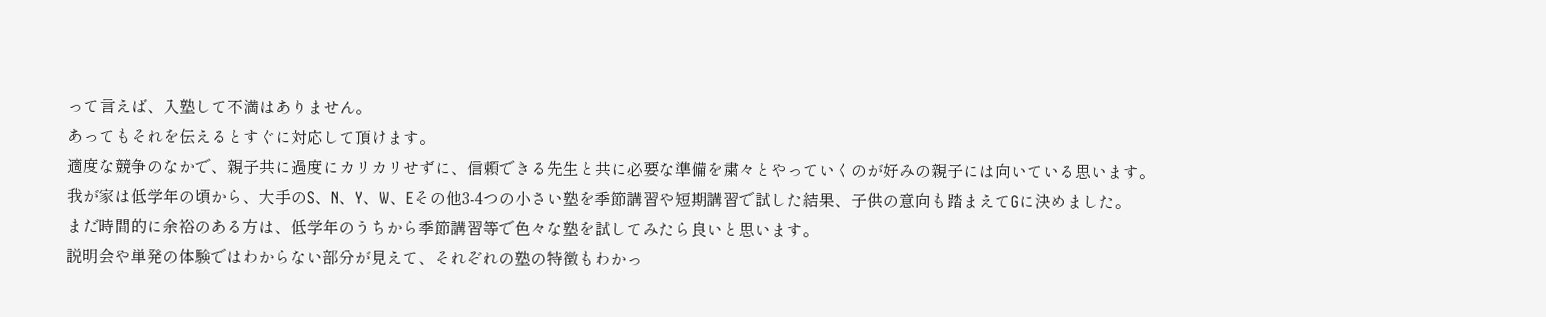って言えば、入塾して不満はありません。
あってもそれを伝えるとすぐに対応して頂けます。
適度な競争のなかで、親子共に過度にカリカリせずに、信頼できる先生と共に必要な準備を粛々とやっていくのが好みの親子には向いている思います。
我が家は低学年の頃から、大手のS、N、Y、W、Eその他3-4つの小さい塾を季節講習や短期講習で試した結果、子供の意向も踏まえてGに決めました。
まだ時間的に余裕のある方は、低学年のうちから季節講習等で色々な塾を試してみたら良いと思います。
説明会や単発の体験ではわからない部分が見えて、それぞれの塾の特徴もわかっ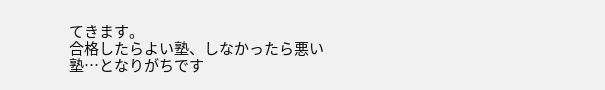てきます。
合格したらよい塾、しなかったら悪い塾…となりがちです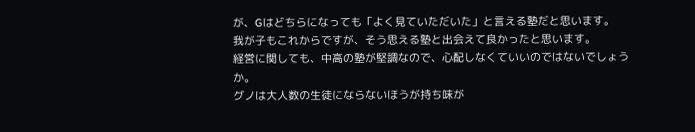が、Gはどちらになっても「よく見ていただいた」と言える塾だと思います。
我が子もこれからですが、そう思える塾と出会えて良かったと思います。
経営に関しても、中高の塾が堅調なので、心配しなくていいのではないでしょうか。
グノは大人数の生徒にならないほうが持ち味が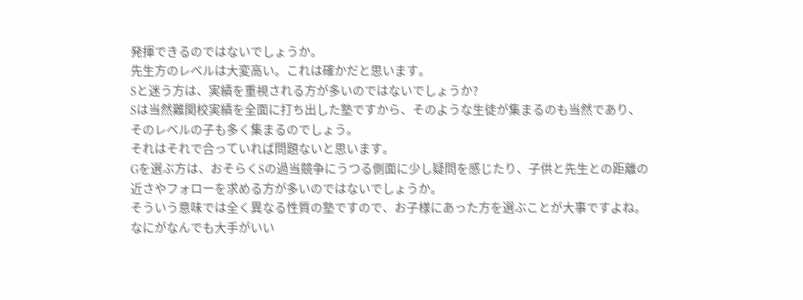発揮できるのではないでしょうか。
先生方のレベルは大変高い。これは確かだと思います。
Sと迷う方は、実績を重視される方が多いのではないでしょうか?
Sは当然難関校実績を全面に打ち出した塾ですから、そのような生徒が集まるのも当然であり、そのレベルの子も多く集まるのでしょう。
それはそれで合っていれば問題ないと思います。
Gを選ぶ方は、おそらくSの過当競争にうつる側面に少し疑問を感じたり、子供と先生との距離の近さやフォローを求める方が多いのではないでしょうか。
そういう意味では全く異なる性質の塾ですので、お子様にあった方を選ぶことが大事ですよね。
なにがなんでも大手がいい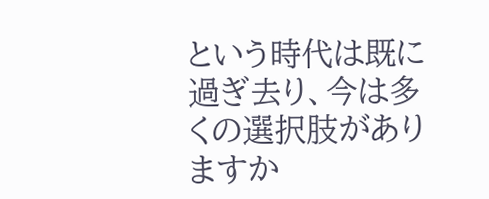という時代は既に過ぎ去り、今は多くの選択肢がありますか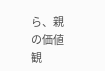ら、親の価値観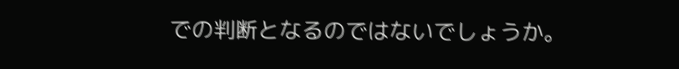での判断となるのではないでしょうか。